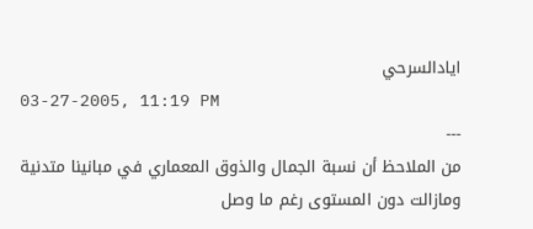ايادالسرحي
03-27-2005, 11:19 PM
---
من الملاحظ أن نسبة الجمال والذوق المعماري في مبانينا متدنية ومازالت دون المستوى رغم ما وصل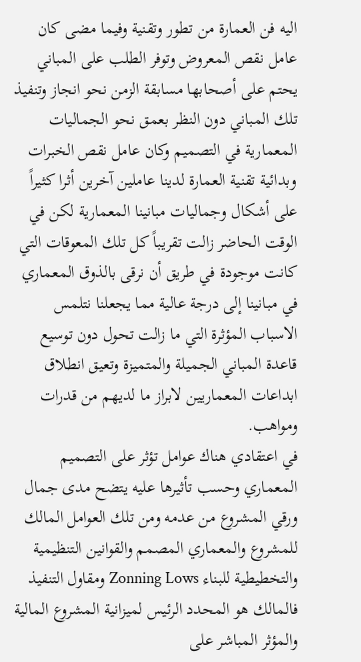اليه فن العمارة من تطور وتقنية وفيما مضى كان عامل نقص المعروض وتوفر الطلب على المباني يحتم على أصحابها مسابقة الزمن نحو انجاز وتنفيذ تلك المباني دون النظر بعمق نحو الجماليات المعمارية في التصميم وكان عامل نقص الخبرات وبدائية تقنية العمارة لدينا عاملين آخرين أثرا كثيراً على أشكال وجماليات مبانينا المعمارية لكن في الوقت الحاضر زالت تقريباً كل تلك المعوقات التي كانت موجودة في طريق أن نرقى بالذوق المعماري في مبانينا إلى درجة عالية مما يجعلنا نتلمس الاسباب المؤثرة التي ما زالت تحول دون توسيع قاعدة المباني الجميلة والمتميزة وتعيق انطلاق ابداعات المعماريين لابراز ما لديهم من قدرات ومواهب.
في اعتقادي هناك عوامل تؤثر على التصميم المعماري وحسب تأثيرها عليه يتضح مدى جمال ورقي المشروع من عدمه ومن تلك العوامل المالك للمشروع والمعماري المصمم والقوانين التنظيمية والتخطيطية للبناء Zonning Lows ومقاول التنفيذ فالمالك هو المحدد الرئيس لميزانية المشروع المالية والمؤثر المباشر على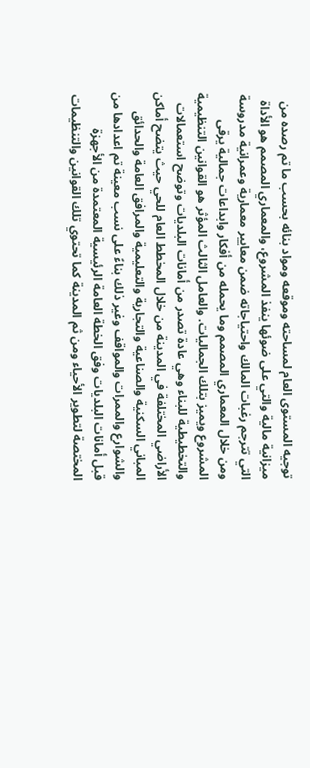توجيه المستوى العام لمساحته وموقعه ومواد بنائه بحسب ما تم رصده من ميزانية مالية والتي على ضوئها ينفذ المشروع، والمعماري المصمم هو الأداة التي تترجم رغبات المالك واحتياجاته ضمن معايير معمارية وعمرانية مدروسة ومن خلال المعماري المصمم وما يحمله من أفكار وابداعات جمالية يرقى المشروع ويميز بتلك الجماليات. والعامل الثالث المؤثر هو القوانين التنظيمية والتخطيطية للبناء وهي عادة تصدر من أمانات البلديات وتوضح استعمالات الأراضي المختلفة في المدينة من خلال المخطط العام للحي حيث يتضح أماكن المباني السكنية والصناعية والتجارية والتعليمية والمرافق العامة والحدائق والشوارع والممرات والمواقف وغير ذلك بناءً على نسب معينة تم اعدادها من قبل أمانات البلديات وفق الخطة العامة الرئيسية المعتمدة من الأجهزة المختصة لتطوير الأحياء ومن ثم المدينة كما تحتوي تلك القوانين والتنظيمات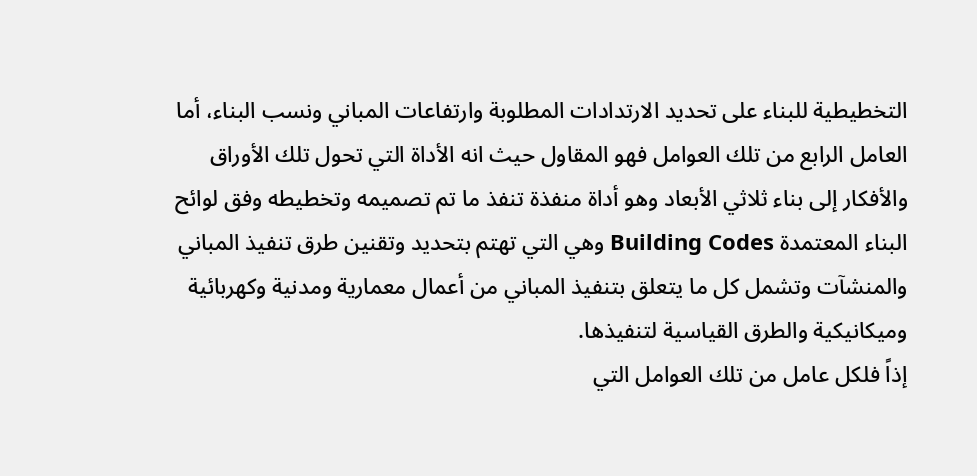التخطيطية للبناء على تحديد الارتدادات المطلوبة وارتفاعات المباني ونسب البناء، أما العامل الرابع من تلك العوامل فهو المقاول حيث انه الأداة التي تحول تلك الأوراق والأفكار إلى بناء ثلاثي الأبعاد وهو أداة منفذة تنفذ ما تم تصميمه وتخطيطه وفق لوائح البناء المعتمدة Building Codes وهي التي تهتم بتحديد وتقنين طرق تنفيذ المباني والمنشآت وتشمل كل ما يتعلق بتنفيذ المباني من أعمال معمارية ومدنية وكهربائية وميكانيكية والطرق القياسية لتنفيذها.
إذاً فلكل عامل من تلك العوامل التي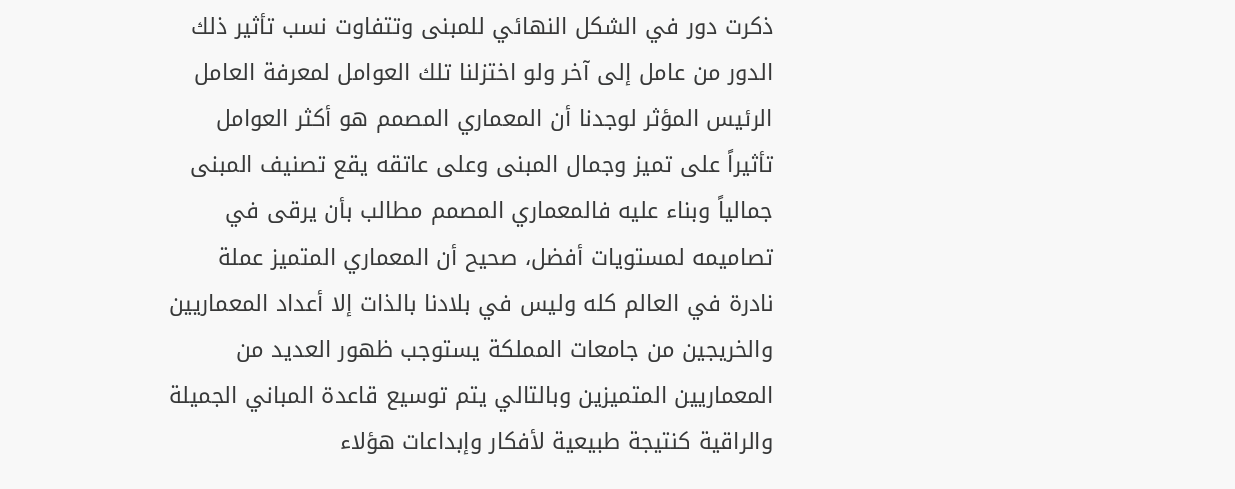ذكرت دور في الشكل النهائي للمبنى وتتفاوت نسب تأثير ذلك الدور من عامل إلى آخر ولو اختزلنا تلك العوامل لمعرفة العامل الرئيس المؤثر لوجدنا أن المعماري المصمم هو أكثر العوامل تأثيراً على تميز وجمال المبنى وعلى عاتقه يقع تصنيف المبنى جمالياً وبناء عليه فالمعماري المصمم مطالب بأن يرقى في تصاميمه لمستويات أفضل، صحيح أن المعماري المتميز عملة نادرة في العالم كله وليس في بلادنا بالذات إلا أعداد المعماريين والخريجين من جامعات المملكة يستوجب ظهور العديد من المعماريين المتميزين وبالتالي يتم توسيع قاعدة المباني الجميلة والراقية كنتيجة طبيعية لأفكار وإبداعات هؤلاء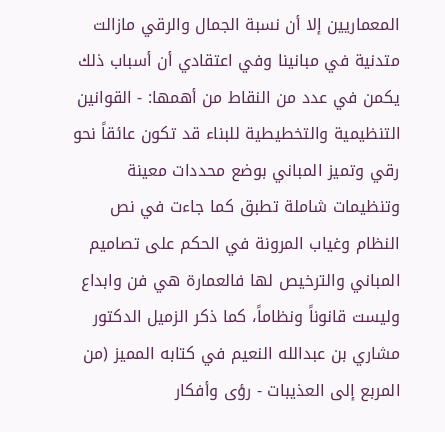المعماريين إلا أن نسبة الجمال والرقي مازالت متدنية في مبانينا وفي اعتقادي أن أسباب ذلك يكمن في عدد من النقاط من أهمها: - القوانين التنظيمية والتخطيطية للبناء قد تكون عائقاً نحو رقي وتميز المباني بوضع محددات معينة وتنظيمات شاملة تطبق كما جاءت في نص النظام وغياب المرونة في الحكم على تصاميم المباني والترخيص لها فالعمارة هي فن وابداع وليست قانوناً ونظاماً، كما ذكر الزميل الدكتور مشاري بن عبدالله النعيم في كتابه المميز (من المربع إلى العذيبات - رؤى وأفكار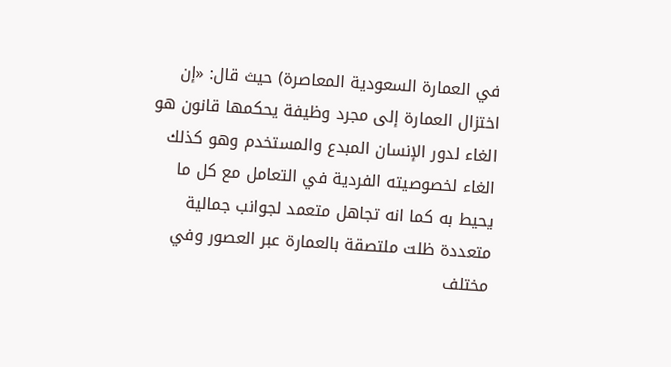في العمارة السعودية المعاصرة) حيث قال: «إن اختزال العمارة إلى مجرد وظيفة يحكمها قانون هو الغاء لدور الإنسان المبدع والمستخدم وهو كذلك الغاء لخصوصيته الفردية في التعامل مع كل ما يحيط به كما انه تجاهل متعمد لجوانب جمالية متعددة ظلت ملتصقة بالعمارة عبر العصور وفي مختلف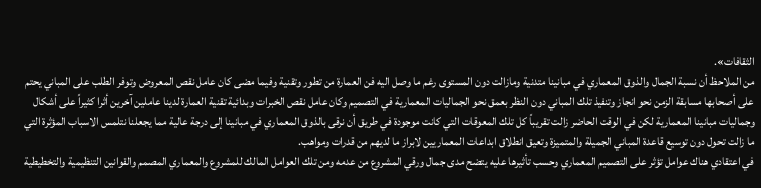الثقافات».
من الملاحظ أن نسبة الجمال والذوق المعماري في مبانينا متدنية ومازالت دون المستوى رغم ما وصل اليه فن العمارة من تطور وتقنية وفيما مضى كان عامل نقص المعروض وتوفر الطلب على المباني يحتم على أصحابها مسابقة الزمن نحو انجاز وتنفيذ تلك المباني دون النظر بعمق نحو الجماليات المعمارية في التصميم وكان عامل نقص الخبرات وبدائية تقنية العمارة لدينا عاملين آخرين أثرا كثيراً على أشكال وجماليات مبانينا المعمارية لكن في الوقت الحاضر زالت تقريباً كل تلك المعوقات التي كانت موجودة في طريق أن نرقى بالذوق المعماري في مبانينا إلى درجة عالية مما يجعلنا نتلمس الاسباب المؤثرة التي ما زالت تحول دون توسيع قاعدة المباني الجميلة والمتميزة وتعيق انطلاق ابداعات المعماريين لابراز ما لديهم من قدرات ومواهب.
في اعتقادي هناك عوامل تؤثر على التصميم المعماري وحسب تأثيرها عليه يتضح مدى جمال ورقي المشروع من عدمه ومن تلك العوامل المالك للمشروع والمعماري المصمم والقوانين التنظيمية والتخطيطية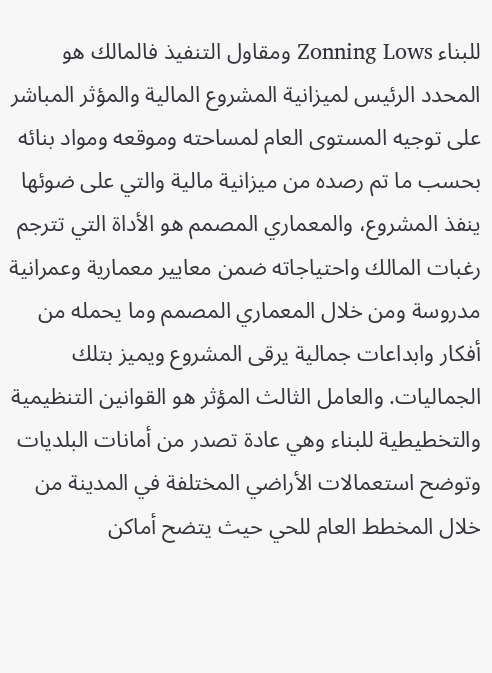للبناء Zonning Lows ومقاول التنفيذ فالمالك هو المحدد الرئيس لميزانية المشروع المالية والمؤثر المباشر على توجيه المستوى العام لمساحته وموقعه ومواد بنائه بحسب ما تم رصده من ميزانية مالية والتي على ضوئها ينفذ المشروع، والمعماري المصمم هو الأداة التي تترجم رغبات المالك واحتياجاته ضمن معايير معمارية وعمرانية مدروسة ومن خلال المعماري المصمم وما يحمله من أفكار وابداعات جمالية يرقى المشروع ويميز بتلك الجماليات. والعامل الثالث المؤثر هو القوانين التنظيمية والتخطيطية للبناء وهي عادة تصدر من أمانات البلديات وتوضح استعمالات الأراضي المختلفة في المدينة من خلال المخطط العام للحي حيث يتضح أماكن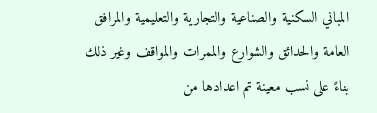المباني السكنية والصناعية والتجارية والتعليمية والمرافق العامة والحدائق والشوارع والممرات والمواقف وغير ذلك بناءً على نسب معينة تم اعدادها من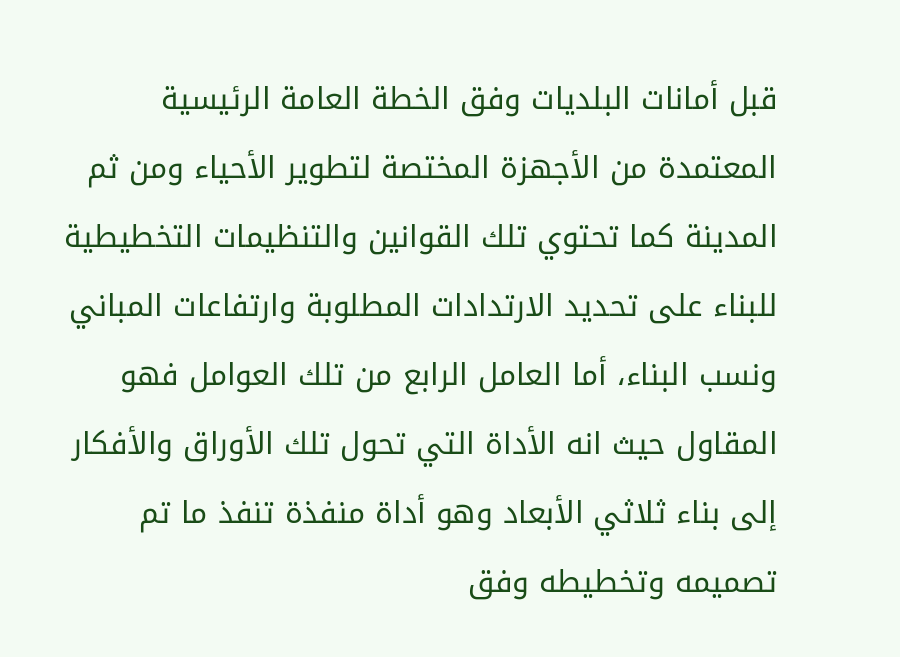قبل أمانات البلديات وفق الخطة العامة الرئيسية المعتمدة من الأجهزة المختصة لتطوير الأحياء ومن ثم المدينة كما تحتوي تلك القوانين والتنظيمات التخطيطية للبناء على تحديد الارتدادات المطلوبة وارتفاعات المباني ونسب البناء، أما العامل الرابع من تلك العوامل فهو المقاول حيث انه الأداة التي تحول تلك الأوراق والأفكار إلى بناء ثلاثي الأبعاد وهو أداة منفذة تنفذ ما تم تصميمه وتخطيطه وفق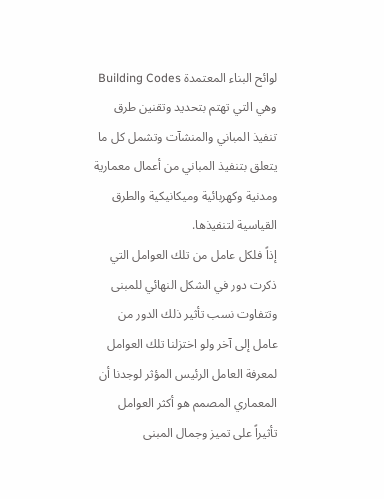لوائح البناء المعتمدة Building Codes وهي التي تهتم بتحديد وتقنين طرق تنفيذ المباني والمنشآت وتشمل كل ما يتعلق بتنفيذ المباني من أعمال معمارية ومدنية وكهربائية وميكانيكية والطرق القياسية لتنفيذها.
إذاً فلكل عامل من تلك العوامل التي ذكرت دور في الشكل النهائي للمبنى وتتفاوت نسب تأثير ذلك الدور من عامل إلى آخر ولو اختزلنا تلك العوامل لمعرفة العامل الرئيس المؤثر لوجدنا أن المعماري المصمم هو أكثر العوامل تأثيراً على تميز وجمال المبنى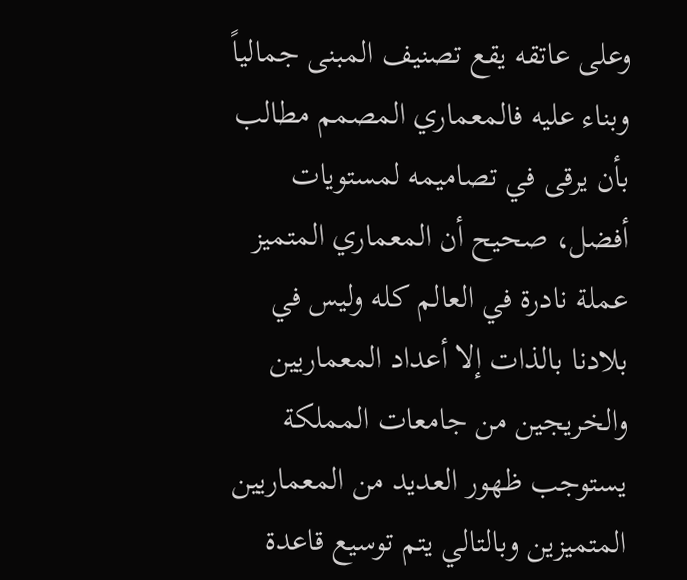وعلى عاتقه يقع تصنيف المبنى جمالياً وبناء عليه فالمعماري المصمم مطالب بأن يرقى في تصاميمه لمستويات أفضل، صحيح أن المعماري المتميز عملة نادرة في العالم كله وليس في بلادنا بالذات إلا أعداد المعماريين والخريجين من جامعات المملكة يستوجب ظهور العديد من المعماريين المتميزين وبالتالي يتم توسيع قاعدة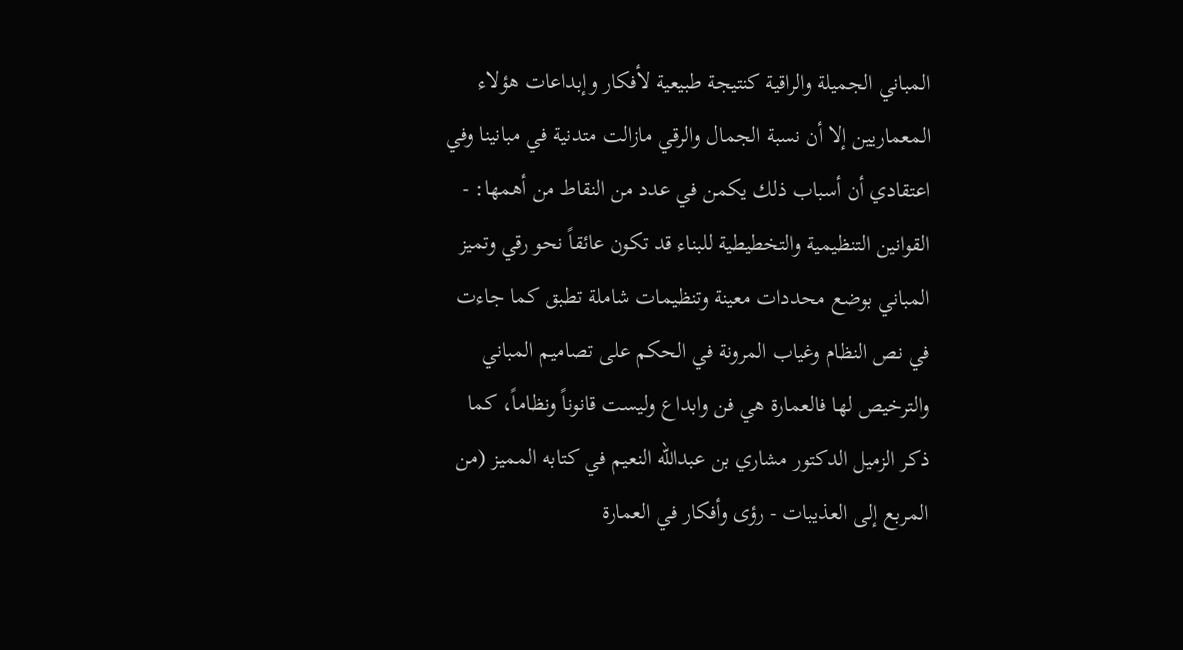المباني الجميلة والراقية كنتيجة طبيعية لأفكار وإبداعات هؤلاء المعماريين إلا أن نسبة الجمال والرقي مازالت متدنية في مبانينا وفي اعتقادي أن أسباب ذلك يكمن في عدد من النقاط من أهمها: - القوانين التنظيمية والتخطيطية للبناء قد تكون عائقاً نحو رقي وتميز المباني بوضع محددات معينة وتنظيمات شاملة تطبق كما جاءت في نص النظام وغياب المرونة في الحكم على تصاميم المباني والترخيص لها فالعمارة هي فن وابداع وليست قانوناً ونظاماً، كما ذكر الزميل الدكتور مشاري بن عبدالله النعيم في كتابه المميز (من المربع إلى العذيبات - رؤى وأفكار في العمارة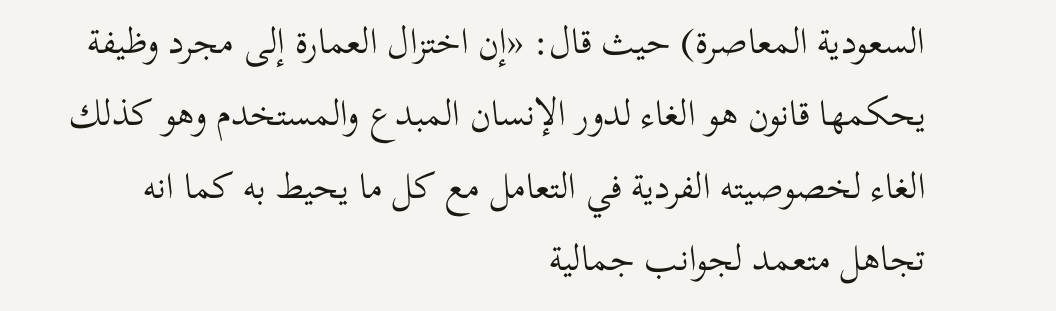السعودية المعاصرة) حيث قال: «إن اختزال العمارة إلى مجرد وظيفة يحكمها قانون هو الغاء لدور الإنسان المبدع والمستخدم وهو كذلك الغاء لخصوصيته الفردية في التعامل مع كل ما يحيط به كما انه تجاهل متعمد لجوانب جمالية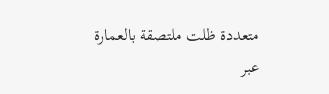متعددة ظلت ملتصقة بالعمارة عبر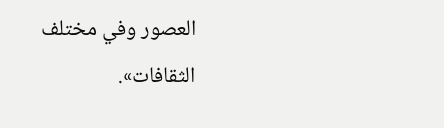العصور وفي مختلف الثقافات».